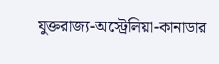যুক্তরাজ্য-অস্ট্রেলিয়া-কানাডার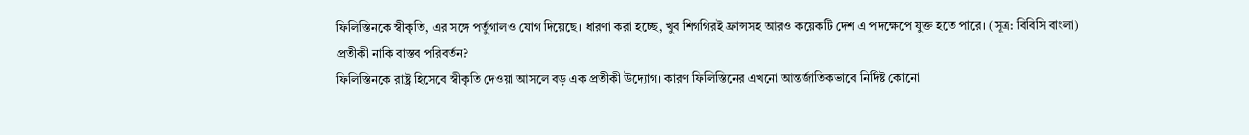ফিলিস্তিনকে স্বীকৃতি, এর সঙ্গে পর্তুগালও যোগ দিয়েছে। ধারণা করা হচ্ছে, খুব শিগগিরই ফ্রান্সসহ আরও কয়েকটি দেশ এ পদক্ষেপে যুক্ত হতে পারে। (সূত্র: বিবিসি বাংলা)
প্রতীকী নাকি বাস্তব পরিবর্তন?
ফিলিস্তিনকে রাষ্ট্র হিসেবে স্বীকৃতি দেওয়া আসলে বড় এক প্রতীকী উদ্যোগ। কারণ ফিলিস্তিনের এখনো আন্তর্জাতিকভাবে নির্দিষ্ট কোনো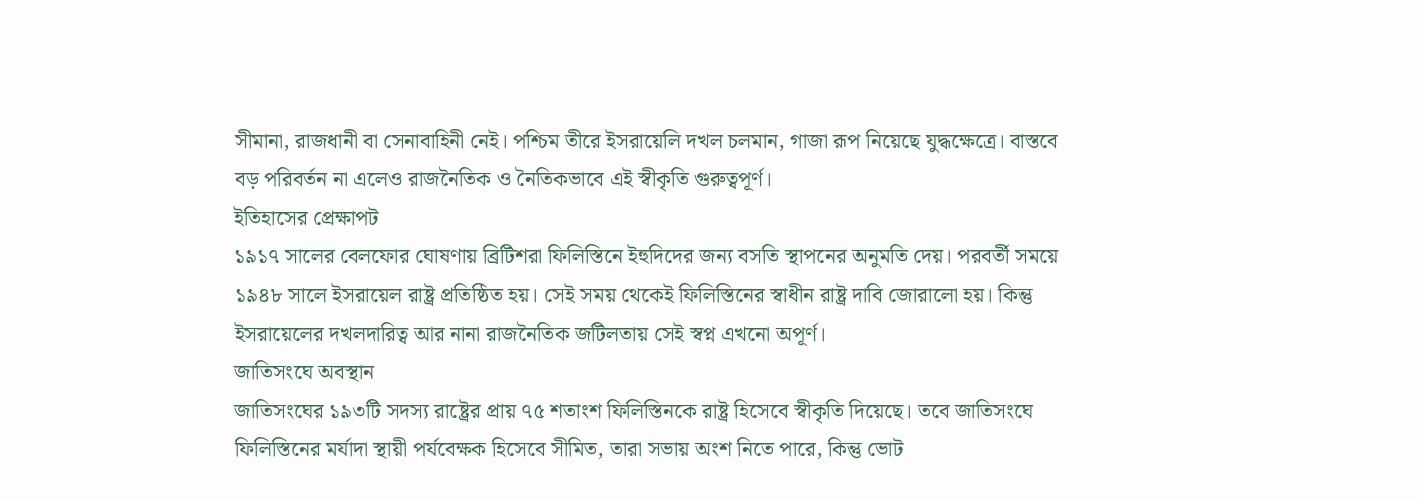সীমানা, রাজধানী বা সেনাবাহিনী নেই। পশ্চিম তীরে ইসরায়েলি দখল চলমান, গাজা রূপ নিয়েছে যুদ্ধক্ষেত্রে। বাস্তবে বড় পরিবর্তন না এলেও রাজনৈতিক ও নৈতিকভাবে এই স্বীকৃতি গুরুত্বপূর্ণ।
ইতিহাসের প্রেক্ষাপট
১৯১৭ সালের বেলফোর ঘোষণায় ব্রিটিশরা ফিলিস্তিনে ইহুদিদের জন্য বসতি স্থাপনের অনুমতি দেয়। পরবর্তী সময়ে ১৯৪৮ সালে ইসরায়েল রাষ্ট্র প্রতিষ্ঠিত হয়। সেই সময় থেকেই ফিলিস্তিনের স্বাধীন রাষ্ট্র দাবি জোরালো হয়। কিন্তু ইসরায়েলের দখলদারিত্ব আর নানা রাজনৈতিক জটিলতায় সেই স্বপ্ন এখনো অপূর্ণ।
জাতিসংঘে অবস্থান
জাতিসংঘের ১৯৩টি সদস্য রাষ্ট্রের প্রায় ৭৫ শতাংশ ফিলিস্তিনকে রাষ্ট্র হিসেবে স্বীকৃতি দিয়েছে। তবে জাতিসংঘে ফিলিস্তিনের মর্যাদা স্থায়ী পর্যবেক্ষক হিসেবে সীমিত, তারা সভায় অংশ নিতে পারে, কিন্তু ভোট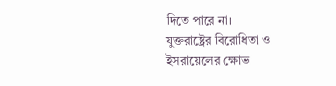দিতে পারে না।
যুক্তরাষ্ট্রের বিরোধিতা ও ইসরায়েলের ক্ষোভ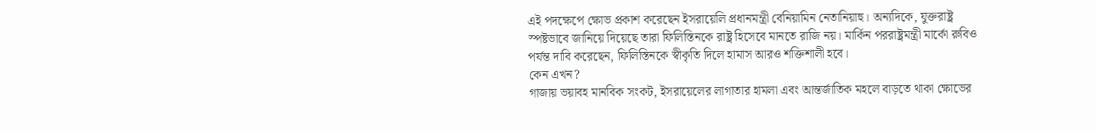এই পদক্ষেপে ক্ষোভ প্রকাশ করেছেন ইসরায়েলি প্রধানমন্ত্রী বেনিয়ামিন নেতানিয়াহু। অন্যদিকে, যুক্তরাষ্ট্র স্পষ্টভাবে জানিয়ে দিয়েছে তারা ফিলিস্তিনকে রাষ্ট্র হিসেবে মানতে রাজি নয়। মার্কিন পররাষ্ট্রমন্ত্রী মার্কো রুবিও পর্যন্ত দাবি করেছেন, ফিলিস্তিনকে স্বীকৃতি দিলে হামাস আরও শক্তিশালী হবে।
কেন এখন?
গাজায় ভয়াবহ মানবিক সংকট, ইসরায়েলের লাগাতার হামলা এবং আন্তর্জাতিক মহলে বাড়তে থাকা ক্ষোভের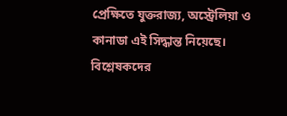প্রেক্ষিতে যুক্তরাজ্য, অস্ট্রেলিয়া ও কানাডা এই সিদ্ধান্ত নিয়েছে। বিশ্লেষকদের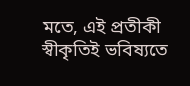মতে, এই প্রতীকী স্বীকৃতিই ভবিষ্যতে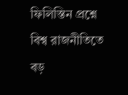ফিলিস্তিন প্রশ্নে বিশ্ব রাজনীতিতে বড়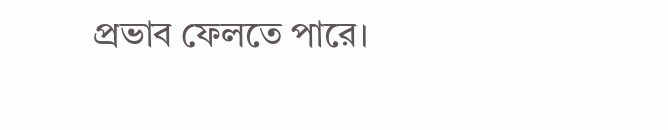প্রভাব ফেলতে পারে।